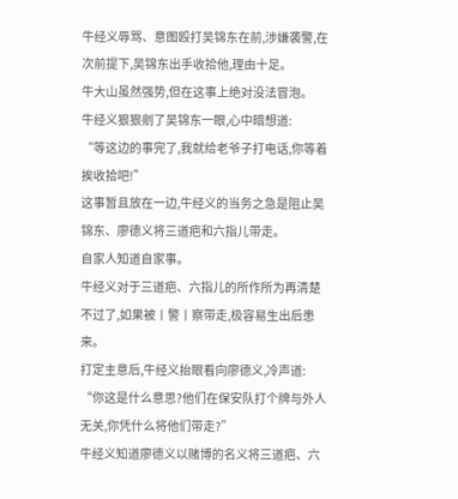牛经义辱骂、意图殴打吴锦东在前,涉嫌袭警,在次前提下,吴锦东出手收拾他,理由十足。
牛大山虽然强势,但在这事上绝对没法冒泡。
牛经义狠狠剜了吴锦东一眼,心中暗想道:
“等这边的事完了,我就给老爷子打电话,你等着挨收拾吧!”
这事暂且放在一边,牛经义的当务之急是阻止吴锦东、廖德义将三道疤和六指儿带走。
自家人知道自家事。
牛经义对于三道疤、六指儿的所作所为再清楚不过了,如果被丨警丨察带走,极容易生出后患来。
打定主意后,牛经义抬眼看向廖德义,冷声道:
“你这是什么意思?他们在保安队打个牌与外人无关,你凭什么将他们带走?”
牛经义知道廖德义以赌博的名义将三道疤、六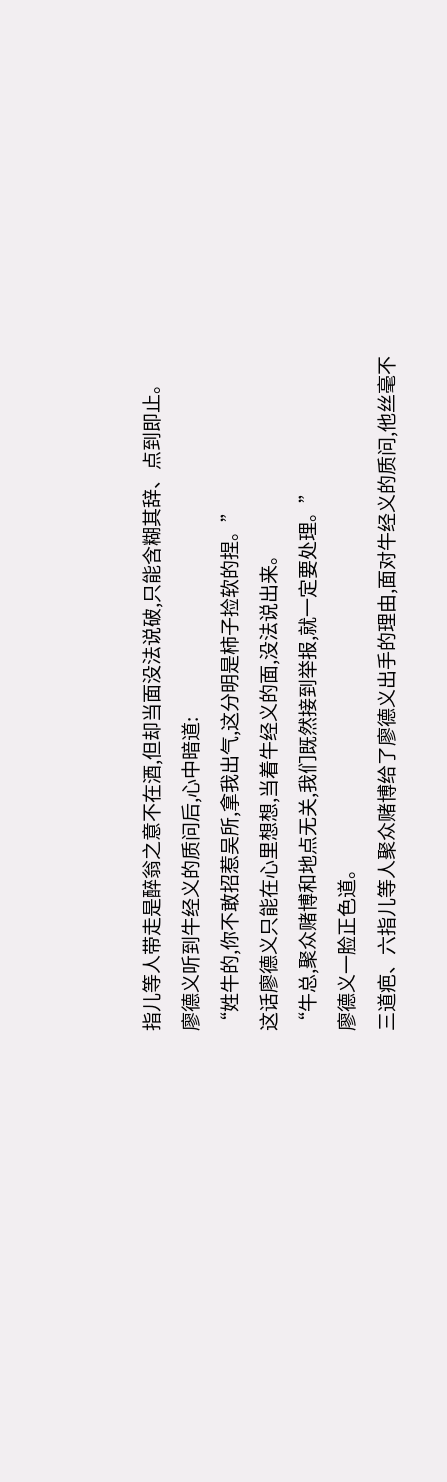指儿等人带走是醉翁之意不在酒,但却当面没法说破,只能含糊其辞、点到即止。
廖德义听到牛经义的质问后,心中暗道:
“姓牛的,你不敢招惹吴所,拿我出气,这分明是柿子捡软的捏。”
这话廖德义只能在心里想想,当着牛经义的面,没法说出来。
“牛总,聚众赌博和地点无关,我们既然接到举报,就一定要处理。”
廖德义一脸正色道。
三道疤、六指儿等人聚众赌博给了廖德义出手的理由,面对牛经义的质问,他丝毫不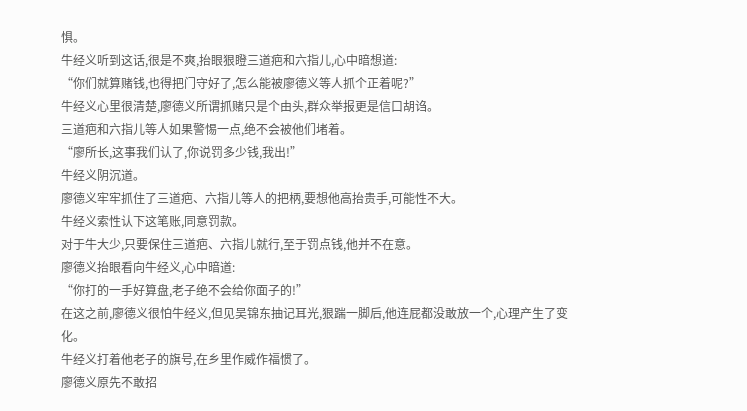惧。
牛经义听到这话,很是不爽,抬眼狠瞪三道疤和六指儿,心中暗想道:
“你们就算赌钱,也得把门守好了,怎么能被廖德义等人抓个正着呢?”
牛经义心里很清楚,廖德义所谓抓赌只是个由头,群众举报更是信口胡诌。
三道疤和六指儿等人如果警惕一点,绝不会被他们堵着。
“廖所长,这事我们认了,你说罚多少钱,我出!”
牛经义阴沉道。
廖德义牢牢抓住了三道疤、六指儿等人的把柄,要想他高抬贵手,可能性不大。
牛经义索性认下这笔账,同意罚款。
对于牛大少,只要保住三道疤、六指儿就行,至于罚点钱,他并不在意。
廖德义抬眼看向牛经义,心中暗道:
“你打的一手好算盘,老子绝不会给你面子的!”
在这之前,廖德义很怕牛经义,但见吴锦东抽记耳光,狠踹一脚后,他连屁都没敢放一个,心理产生了变化。
牛经义打着他老子的旗号,在乡里作威作福惯了。
廖德义原先不敢招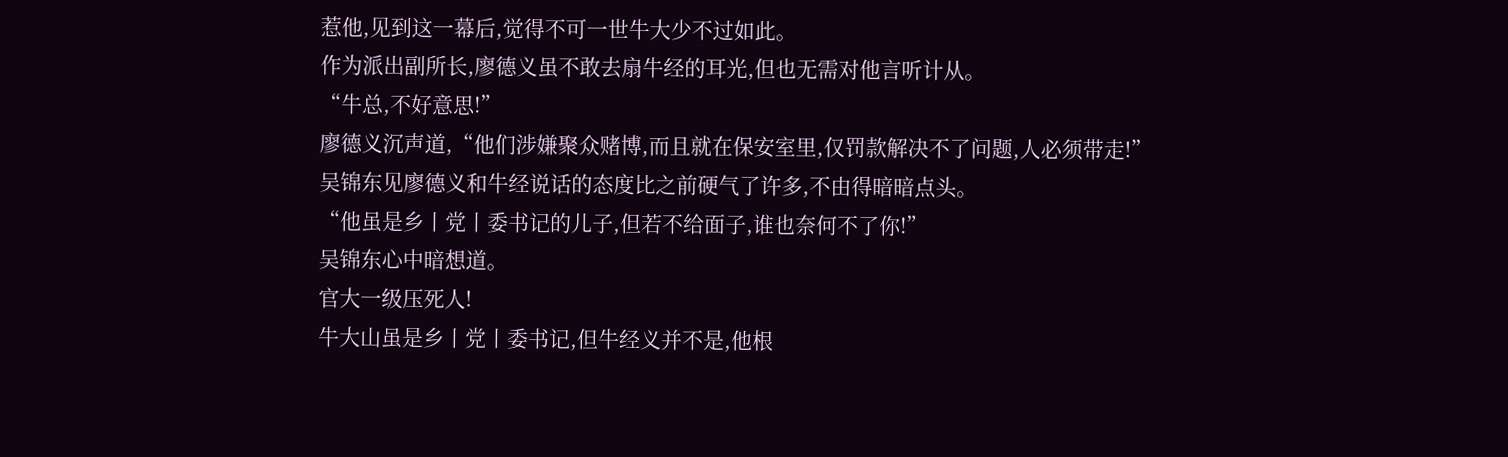惹他,见到这一幕后,觉得不可一世牛大少不过如此。
作为派出副所长,廖德义虽不敢去扇牛经的耳光,但也无需对他言听计从。
“牛总,不好意思!”
廖德义沉声道,“他们涉嫌聚众赌博,而且就在保安室里,仅罚款解决不了问题,人必须带走!”
吴锦东见廖德义和牛经说话的态度比之前硬气了许多,不由得暗暗点头。
“他虽是乡丨党丨委书记的儿子,但若不给面子,谁也奈何不了你!”
吴锦东心中暗想道。
官大一级压死人!
牛大山虽是乡丨党丨委书记,但牛经义并不是,他根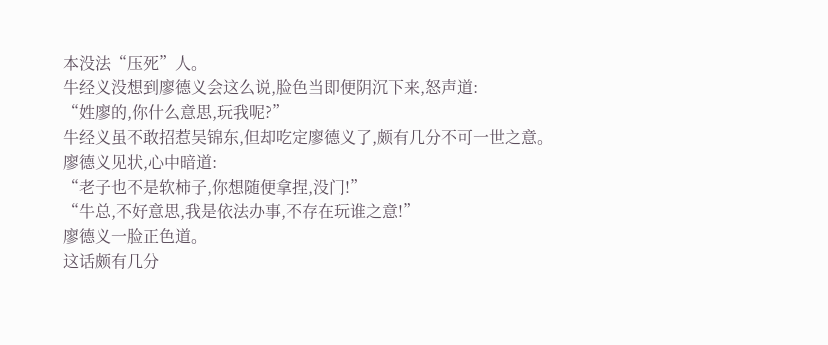本没法“压死”人。
牛经义没想到廖德义会这么说,脸色当即便阴沉下来,怒声道:
“姓廖的,你什么意思,玩我呢?”
牛经义虽不敢招惹吴锦东,但却吃定廖德义了,颇有几分不可一世之意。
廖德义见状,心中暗道:
“老子也不是软柿子,你想随便拿捏,没门!”
“牛总,不好意思,我是依法办事,不存在玩谁之意!”
廖德义一脸正色道。
这话颇有几分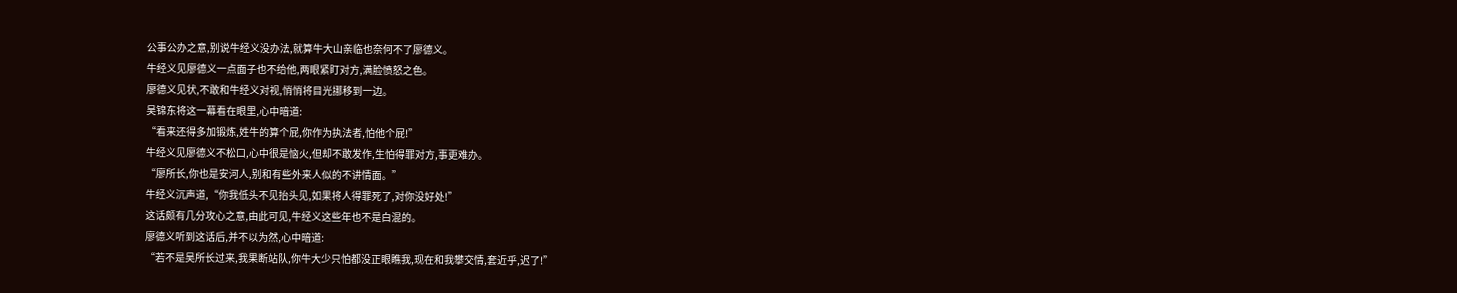公事公办之意,别说牛经义没办法,就算牛大山亲临也奈何不了廖德义。
牛经义见廖德义一点面子也不给他,两眼紧盯对方,满脸愤怒之色。
廖德义见状,不敢和牛经义对视,悄悄将目光挪移到一边。
吴锦东将这一幕看在眼里,心中暗道:
“看来还得多加锻炼,姓牛的算个屁,你作为执法者,怕他个屁!”
牛经义见廖德义不松口,心中很是恼火,但却不敢发作,生怕得罪对方,事更难办。
“廖所长,你也是安河人,别和有些外来人似的不讲情面。”
牛经义沉声道,“你我低头不见抬头见,如果将人得罪死了,对你没好处!”
这话颇有几分攻心之意,由此可见,牛经义这些年也不是白混的。
廖德义听到这话后,并不以为然,心中暗道:
“若不是吴所长过来,我果断站队,你牛大少只怕都没正眼瞧我,现在和我攀交情,套近乎,迟了!”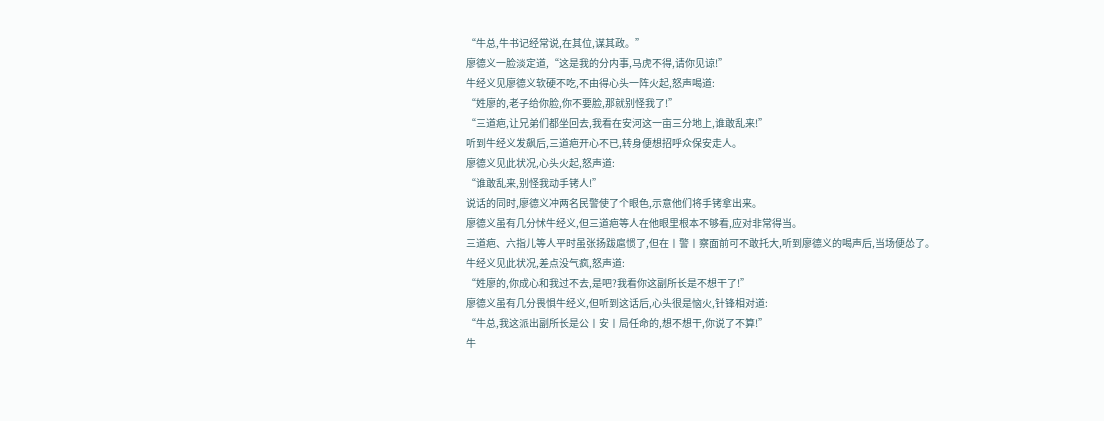“牛总,牛书记经常说,在其位,谋其政。”
廖德义一脸淡定道,“这是我的分内事,马虎不得,请你见谅!”
牛经义见廖德义软硬不吃,不由得心头一阵火起,怒声喝道:
“姓廖的,老子给你脸,你不要脸,那就别怪我了!”
“三道疤,让兄弟们都坐回去,我看在安河这一亩三分地上,谁敢乱来!”
听到牛经义发飙后,三道疤开心不已,转身便想招呼众保安走人。
廖德义见此状况,心头火起,怒声道:
“谁敢乱来,别怪我动手铐人!”
说话的同时,廖德义冲两名民警使了个眼色,示意他们将手铐拿出来。
廖德义虽有几分怵牛经义,但三道疤等人在他眼里根本不够看,应对非常得当。
三道疤、六指儿等人平时虽张扬跋扈惯了,但在丨警丨察面前可不敢托大,听到廖德义的喝声后,当场便怂了。
牛经义见此状况,差点没气疯,怒声道:
“姓廖的,你成心和我过不去,是吧?我看你这副所长是不想干了!”
廖德义虽有几分畏惧牛经义,但听到这话后,心头很是恼火,针锋相对道:
“牛总,我这派出副所长是公丨安丨局任命的,想不想干,你说了不算!”
牛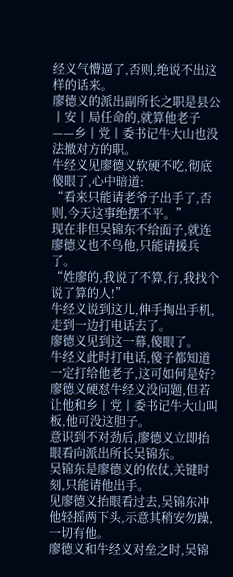经义气懵逼了,否则,绝说不出这样的话来。
廖德义的派出副所长之职是县公丨安丨局任命的,就算他老子——乡丨党丨委书记牛大山也没法撤对方的职。
牛经义见廖德义软硬不吃,彻底傻眼了,心中暗道:
“看来只能请老爷子出手了,否则,今天这事绝摆不平。”
现在非但吴锦东不给面子,就连廖德义也不鸟他,只能请援兵了。
“姓廖的,我说了不算,行,我找个说了算的人!”
牛经义说到这儿,伸手掏出手机,走到一边打电话去了。
廖德义见到这一幕,傻眼了。
牛经义此时打电话,傻子都知道一定打给他老子,这可如何是好?
廖德义硬怼牛经义没问题,但若让他和乡丨党丨委书记牛大山叫板,他可没这胆子。
意识到不对劲后,廖德义立即抬眼看向派出所长吴锦东。
吴锦东是廖德义的依仗,关键时刻,只能请他出手。
见廖德义抬眼看过去,吴锦东冲他轻摇两下头,示意其稍安勿躁,一切有他。
廖德义和牛经义对垒之时,吴锦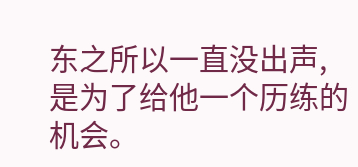东之所以一直没出声,是为了给他一个历练的机会。